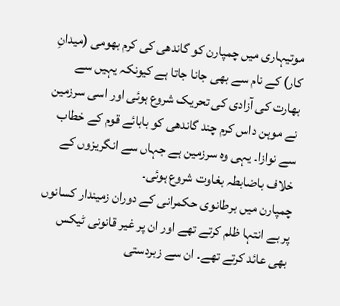موتیہاری میں چمپارن کو گاندھی کی کرم بھومی (میدانِ کار) کے نام سے بھی جانا جاتا ہے کیونکہ یہیں سے بھارت کی آزادی کی تحریک شروع ہوئی اور اسی سرزمین نے موہن داس کرم چند گاندھی کو بابائے قوم کے خطاب سے نوازا۔ یہی وہ سرزمین ہے جہاں سے انگریزوں کے خلاف باضابطہ بغاوت شروع ہوئی۔
چمپارن میں برطانوی حکمرانی کے دوران زمیندار کسانوں پر بے انتہا ظلم کرتے تھے اور ان پر غیر قانونی ٹیکس بھی عائد کرتے تھے۔ ان سے زبردستی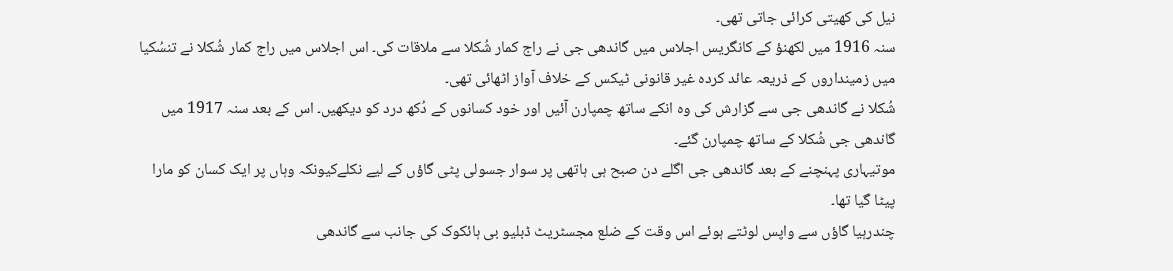نیل کی کھیتی کرائی جاتی تھی۔
سنہ 1916 میں لکھنؤ کے کانگریس اجلاس میں گاندھی جی نے راج کمار شُکلا سے ملاقات کی۔ اس اجلاس میں راج کمار شُکلا نے تنسُکیا میں زمینداروں کے ذریعہ عائد کردہ غیر قانونی ٹیکس کے خلاف آواز اٹھائی تھی۔
شُکلا نے گاندھی جی سے گزارش کی وہ انکے ساتھ چمپارن آئیں اور خود کسانوں کے دُکھ درد کو دیکھیں۔ اس کے بعد سنہ 1917 میں گاندھی جی شُکلا کے ساتھ چمپارن گئے۔
موتیہاری پہنچنے کے بعد گاندھی جی اگلے دن صبح ہی ہاتھی پر سوار جسولی پٹی گاؤں کے لیے نکلےکیونکہ وہاں پر ایک کسان کو مارا پیٹا گیا تھا۔
چندرہیا گاؤں سے واپس لوٹتے ہوئے اس وقت کے ضلع مجسٹریٹ ڈبلیو بی ہائکوک کی جانب سے گاندھی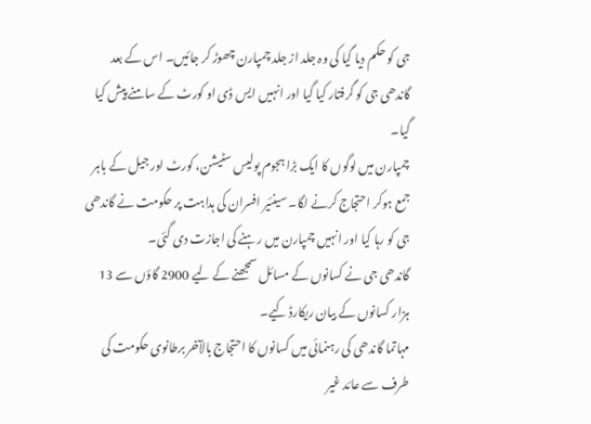جی کو حکم دیا گیا کی وہ جلد از جلد چمپارن چھوڑ کر جائیں۔ اس کے بعد گاندھی جی کو گرفتار کیا گیا اور انہیں ایس ڈی او کورٹ کے سامنے پیش کیا گیا۔
چمپارن میں لوگوں کا ایک بڑا ہجوم پولیس سٹیشن، کورٹ اور جیل کے باہر جمع ہوکر احتجاج کرنے لگا۔ سینئیر افسران کی ہداہت پر حکومت نے گاندھی جی کو رہا کیا اور انہیں چمپارن میں رہنے کی اجازت دی گئی۔
گاندھی جی نے کسانوں کے مسائل سمجھنے کے لیے 2900 گاؤں سے 13 ہزار کسانوں کے بیان ریکارڈ کیے۔
مہاتما گاندھی کی رہنمائی میں کسانوں کا احتجاج بالآخر برطانوی حکومت کی طرف سے عائد غیر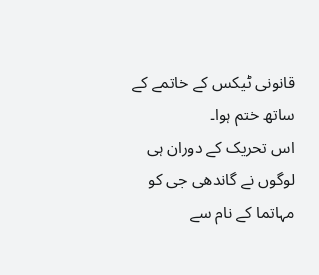قانونی ٹیکس کے خاتمے کے ساتھ ختم ہوا۔
اس تحریک کے دوران ہی لوگوں نے گاندھی جی کو مہاتما کے نام سے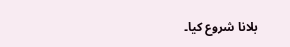بلانا شروع کیا۔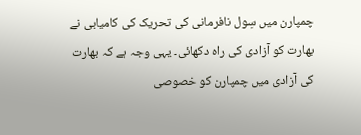چمپارن میں سِول نافرمانی کی تحریک کی کامیابی نے بھارت کو آزادی کی راہ دکھائی۔ یہی وجہ ہے کہ بھارت کی آزادی میں چمپارن کو خصوصی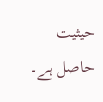حیثیت حاصل ہے۔